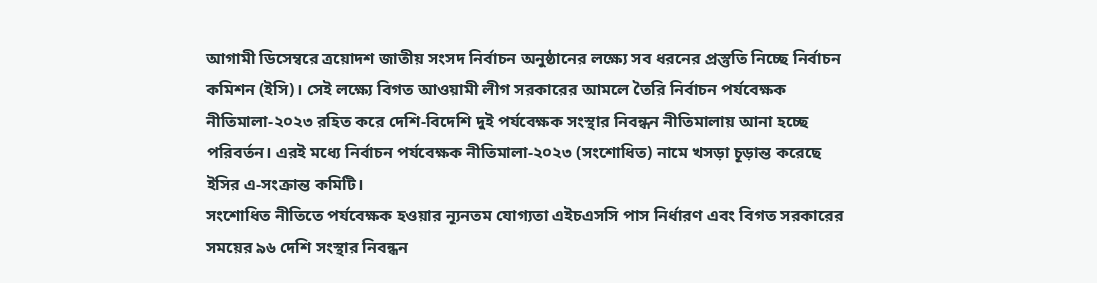আগামী ডিসেম্বরে ত্রয়োদশ জাতীয় সংসদ নির্বাচন অনুষ্ঠানের লক্ষ্যে সব ধরনের প্রস্তুতি নিচ্ছে নির্বাচন কমিশন (ইসি)। সেই লক্ষ্যে বিগত আওয়ামী লীগ সরকারের আমলে তৈরি নির্বাচন পর্যবেক্ষক নীতিমালা-২০২৩ রহিত করে দেশি-বিদেশি দুই পর্যবেক্ষক সংস্থার নিবন্ধন নীতিমালায় আনা হচ্ছে পরিবর্তন। এরই মধ্যে নির্বাচন পর্যবেক্ষক নীতিমালা-২০২৩ (সংশোধিত) নামে খসড়া চূড়ান্ত করেছে ইসির এ-সংক্রান্ত কমিটি।
সংশোধিত নীতিতে পর্যবেক্ষক হওয়ার ন্যূনতম যোগ্যতা এইচএসসি পাস নির্ধারণ এবং বিগত সরকারের সময়ের ৯৬ দেশি সংস্থার নিবন্ধন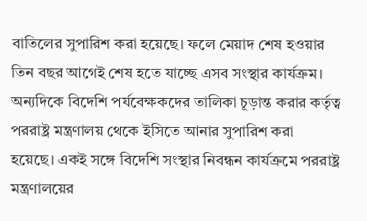বাতিলের সুপারিশ করা হয়েছে। ফলে মেয়াদ শেষ হওয়ার তিন বছর আগেই শেষ হতে যাচ্ছে এসব সংস্থার কার্যক্রম।
অন্যদিকে বিদেশি পর্যবেক্ষকদের তালিকা চূড়ান্ত করার কর্তৃত্ব পররাষ্ট্র মন্ত্রণালয় থেকে ইসিতে আনার সুপারিশ করা হয়েছে। একই সঙ্গে বিদেশি সংস্থার নিবন্ধন কার্যক্রমে পররাষ্ট্র মন্ত্রণালয়ের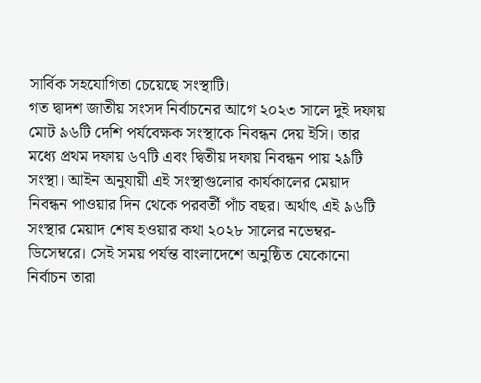সার্বিক সহযোগিতা চেয়েছে সংস্থাটি।
গত দ্বাদশ জাতীয় সংসদ নির্বাচনের আগে ২০২৩ সালে দুই দফায় মোট ৯৬টি দেশি পর্যবেক্ষক সংস্থাকে নিবন্ধন দেয় ইসি। তার মধ্যে প্রথম দফায় ৬৭টি এবং দ্বিতীয় দফায় নিবন্ধন পায় ২৯টি সংস্থা। আইন অনুযায়ী এই সংস্থাগুলোর কার্যকালের মেয়াদ নিবন্ধন পাওয়ার দিন থেকে পরবর্তী পাঁচ বছর। অর্থাৎ এই ৯৬টি সংস্থার মেয়াদ শেষ হওয়ার কথা ২০২৮ সালের নভেম্বর-ডিসেম্বরে। সেই সময় পর্যন্ত বাংলাদেশে অনুষ্ঠিত যেকোনো নির্বাচন তারা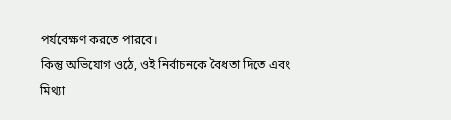পর্যবেক্ষণ করতে পারবে।
কিন্তু অভিযোগ ওঠে, ওই নির্বাচনকে বৈধতা দিতে এবং মিথ্যা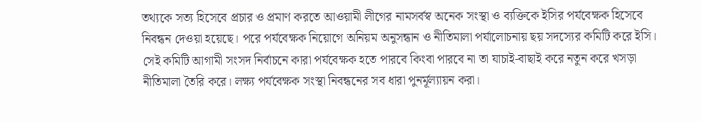তথ্যকে সত্য হিসেবে প্রচার ও প্রমাণ করতে আওয়ামী লীগের নামসর্বস্ব অনেক সংস্থা ও ব্যক্তিকে ইসির পর্যবেক্ষক হিসেবে নিবন্ধন দেওয়া হয়েছে। পরে পর্যবেক্ষক নিয়োগে অনিয়ম অনুসন্ধান ও নীতিমালা পর্যালোচনায় ছয় সদস্যের কমিটি করে ইসি। সেই কমিটি আগামী সংসদ নির্বাচনে কারা পর্যবেক্ষক হতে পারবে কিংবা পারবে না তা যাচাই-বাছাই করে নতুন করে খসড়া নীতিমালা তৈরি করে। লক্ষ্য পর্যবেক্ষক সংস্থা নিবন্ধনের সব ধারা পুনর্মূল্যায়ন করা।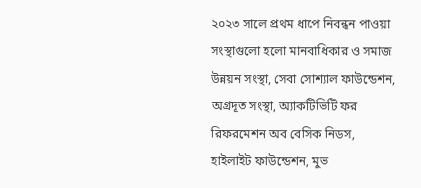২০২৩ সালে প্রথম ধাপে নিবন্ধন পাওয়া সংস্থাগুলো হলো মানবাধিকার ও সমাজ উন্নয়ন সংস্থা, সেবা সোশ্যাল ফাউন্ডেশন, অগ্রদূত সংস্থা, অ্যাকটিভিটি ফর রিফরমেশন অব বেসিক নিডস, হাইলাইট ফাউন্ডেশন, মুভ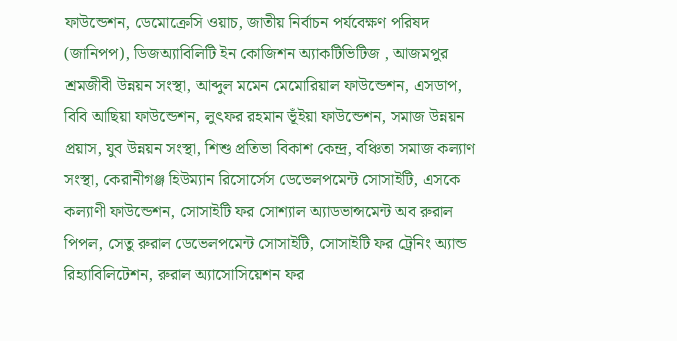ফাউন্ডেশন, ডেমোক্রেসি ওয়াচ, জাতীয় নির্বাচন পর্যবেক্ষণ পরিষদ (জানিপপ), ডিজঅ্যাবিলিটি ইন কোজিশন অ্যাকটিভিটিজ , আজমপুর শ্রমজীবী উন্নয়ন সংস্থা, আব্দুল মমেন মেমোরিয়াল ফাউন্ডেশন, এসডাপ, বিবি আছিয়া ফাউন্ডেশন, লুৎফর রহমান ভূঁইয়া ফাউন্ডেশন, সমাজ উন্নয়ন প্রয়াস, যুব উন্নয়ন সংস্থা, শিশু প্রতিভা বিকাশ কেন্দ্র, বঞ্চিতা সমাজ কল্যাণ সংস্থা, কেরানীগঞ্জ হিউম্যান রিসোর্সেস ডেভেলপমেন্ট সোসাইটি, এসকে কল্যাণী ফাউন্ডেশন, সোসাইটি ফর সোশ্যাল অ্যাডভান্সমেন্ট অব রুরাল পিপল, সেতু রুরাল ডেভেলপমেন্ট সোসাইটি, সোসাইটি ফর ট্রেনিং অ্যান্ড রিহ্যাবিলিটেশন, রুরাল অ্যাসোসিয়েশন ফর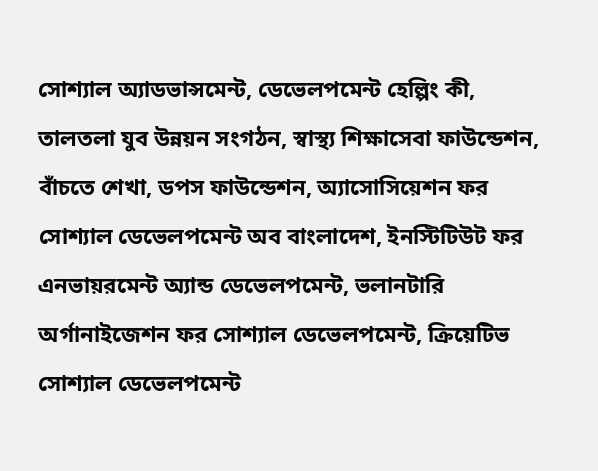সোশ্যাল অ্যাডভান্সমেন্ট, ডেভেলপমেন্ট হেল্পিং কী, তালতলা যুব উন্নয়ন সংগঠন, স্বাস্থ্য শিক্ষাসেবা ফাউন্ডেশন, বাঁচতে শেখা, ডপস ফাউন্ডেশন, অ্যাসোসিয়েশন ফর সোশ্যাল ডেভেলপমেন্ট অব বাংলাদেশ, ইনস্টিটিউট ফর এনভায়রমেন্ট অ্যান্ড ডেভেলপমেন্ট, ভলানটারি অর্গানাইজেশন ফর সোশ্যাল ডেভেলপমেন্ট, ক্রিয়েটিভ সোশ্যাল ডেভেলপমেন্ট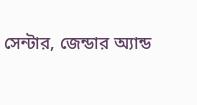সেন্টার, জেন্ডার অ্যান্ড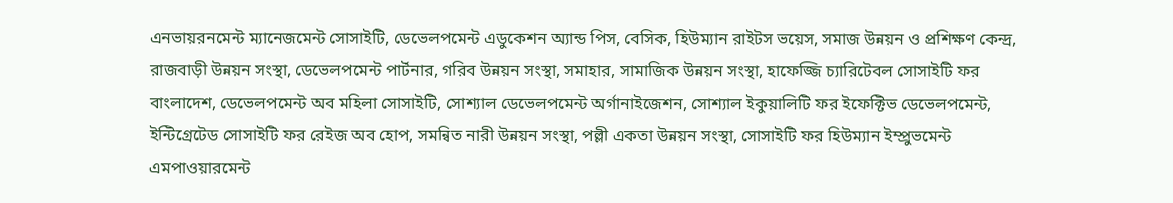এনভায়রনমেন্ট ম্যানেজমেন্ট সোসাইটি, ডেভেলপমেন্ট এডুকেশন অ্যান্ড পিস, বেসিক, হিউম্যান রাইটস ভয়েস, সমাজ উন্নয়ন ও প্রশিক্ষণ কেন্দ্র, রাজবাড়ী উন্নয়ন সংস্থা, ডেভেলপমেন্ট পার্টনার, গরিব উন্নয়ন সংস্থা, সমাহার, সামাজিক উন্নয়ন সংস্থা, হাফেজ্জি চ্যারিটেবল সোসাইটি ফর বাংলাদেশ, ডেভেলপমেন্ট অব মহিলা সোসাইটি, সোশ্যাল ডেভেলপমেন্ট অর্গানাইজেশন, সোশ্যাল ইকুয়ালিটি ফর ইফেক্টিভ ডেভেলপমেন্ট, ইন্টিগ্রেটেড সোসাইটি ফর রেইজ অব হোপ, সমন্বিত নারী উন্নয়ন সংস্থা, পল্লী একতা উন্নয়ন সংস্থা, সোসাইটি ফর হিউম্যান ইম্প্রুভমেন্ট এমপাওয়ারমেন্ট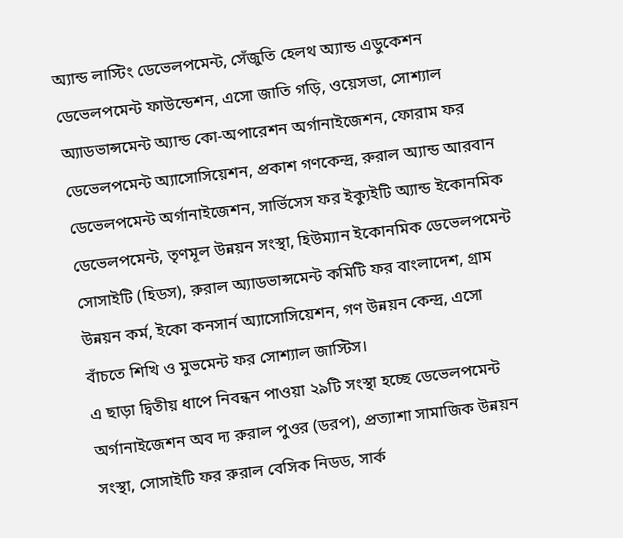অ্যান্ড লাস্টিং ডেভেলপমেন্ট, সেঁজুতি হেলথ অ্যান্ড এডুকেশন ডেভেলপমেন্ট ফাউন্ডেশন, এসো জাতি গড়ি, ওয়েসভা, সোশ্যাল অ্যাডভান্সমেন্ট অ্যান্ড কো-অপারেশন অর্গানাইজেশন, ফোরাম ফর ডেভেলপমেন্ট অ্যাসোসিয়েশন, প্রকাশ গণকেন্দ্র, রুরাল অ্যান্ড আরবান ডেভেলপমেন্ট অর্গানাইজেশন, সার্ভিসেস ফর ইক্যুইটি অ্যান্ড ইকোনমিক ডেভেলপমেন্ট, তৃণমূল উন্নয়ন সংস্থা, হিউম্যান ইকোনমিক ডেভেলপমেন্ট সোসাইটি (হিডস), রুরাল অ্যাডভান্সমেন্ট কমিটি ফর বাংলাদেশ, গ্রাম উন্নয়ন কর্ম, ইকো কনসার্ন অ্যাসোসিয়েশন, গণ উন্নয়ন কেন্দ্র, এসো বাঁচতে শিখি ও মুভমেন্ট ফর সোশ্যাল জাস্টিস।
এ ছাড়া দ্বিতীয় ধাপে নিবন্ধন পাওয়া ২৯টি সংস্থা হচ্ছে ডেভেলপমেন্ট অর্গানাইজেশন অব দ্য রুরাল পুওর (ডরপ), প্রত্যাশা সামাজিক উন্নয়ন সংস্থা, সোসাইটি ফর রুরাল বেসিক নিডড, সার্ক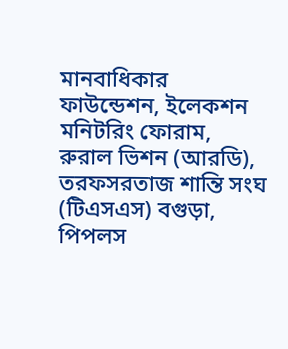মানবাধিকার ফাউন্ডেশন, ইলেকশন মনিটরিং ফোরাম, রুরাল ভিশন (আরডি), তরফসরতাজ শান্তি সংঘ (টিএসএস) বগুড়া, পিপলস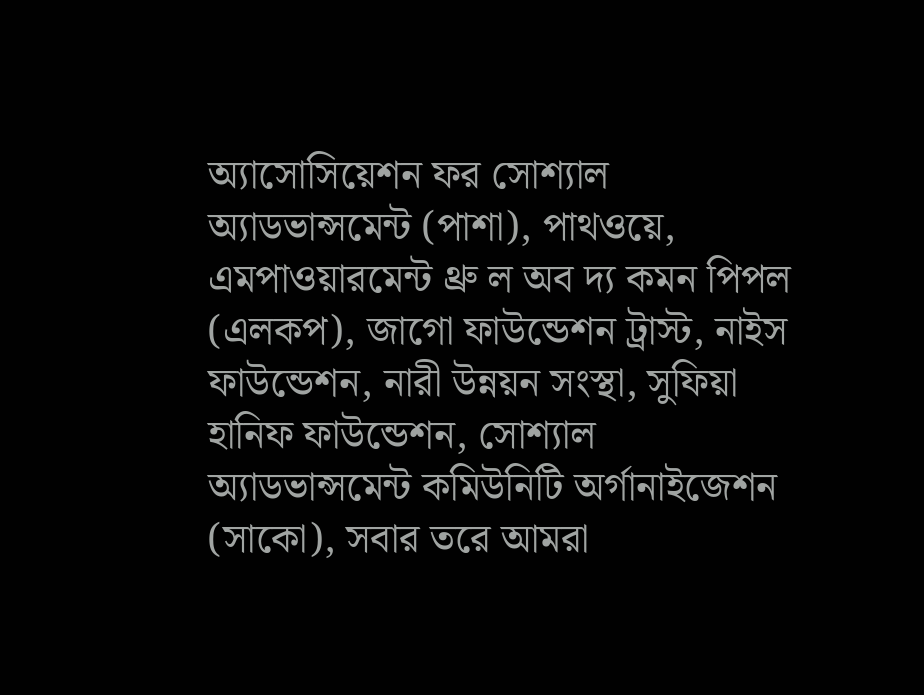অ্যাসোসিয়েশন ফর সোশ্যাল অ্যাডভান্সমেন্ট (পাশা), পাথওয়ে, এমপাওয়ারমেন্ট থ্রু ল অব দ্য কমন পিপল (এলকপ), জাগো ফাউন্ডেশন ট্রাস্ট, নাইস ফাউন্ডেশন, নারী উন্নয়ন সংস্থা, সুফিয়া হানিফ ফাউন্ডেশন, সোশ্যাল অ্যাডভান্সমেন্ট কমিউনিটি অর্গানাইজেশন (সাকো), সবার তরে আমরা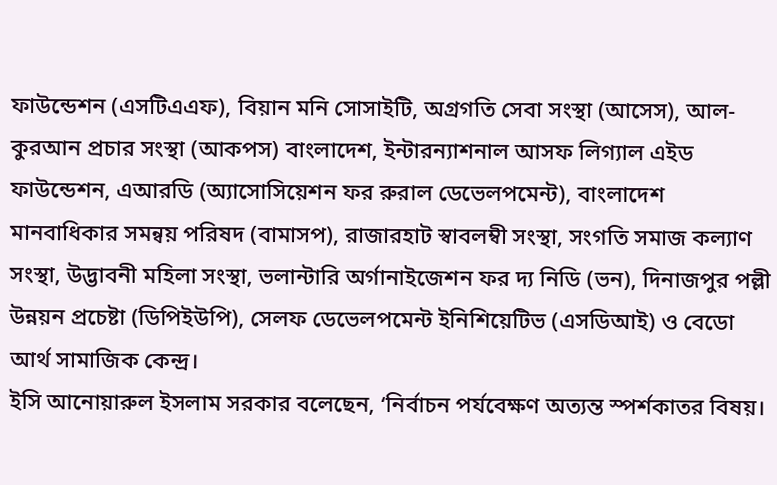ফাউন্ডেশন (এসটিএএফ), বিয়ান মনি সোসাইটি, অগ্রগতি সেবা সংস্থা (আসেস), আল-কুরআন প্রচার সংস্থা (আকপস) বাংলাদেশ, ইন্টারন্যাশনাল আসফ লিগ্যাল এইড ফাউন্ডেশন, এআরডি (অ্যাসোসিয়েশন ফর রুরাল ডেভেলপমেন্ট), বাংলাদেশ মানবাধিকার সমন্বয় পরিষদ (বামাসপ), রাজারহাট স্বাবলম্বী সংস্থা, সংগতি সমাজ কল্যাণ সংস্থা, উদ্ভাবনী মহিলা সংস্থা, ভলান্টারি অর্গানাইজেশন ফর দ্য নিডি (ভন), দিনাজপুর পল্লী উন্নয়ন প্ৰচেষ্টা (ডিপিইউপি), সেলফ ডেভেলপমেন্ট ইনিশিয়েটিভ (এসডিআই) ও বেডো আর্থ সামাজিক কেন্দ্ৰ।
ইসি আনোয়ারুল ইসলাম সরকার বলেছেন, ‘নির্বাচন পর্যবেক্ষণ অত্যন্ত স্পর্শকাতর বিষয়।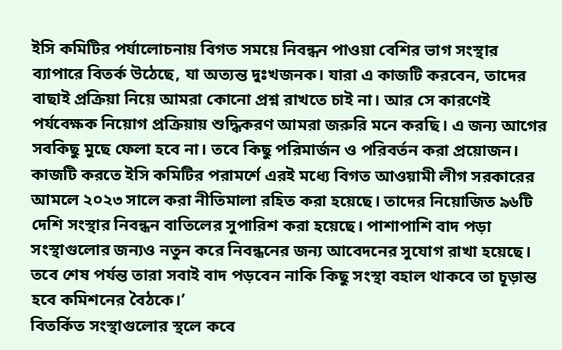ইসি কমিটির পর্যালোচনায় বিগত সময়ে নিবন্ধন পাওয়া বেশির ভাগ সংস্থার ব্যাপারে বিতর্ক উঠেছে, যা অত্যন্ত দুঃখজনক। যারা এ কাজটি করবেন, তাদের বাছাই প্রক্রিয়া নিয়ে আমরা কোনো প্রশ্ন রাখতে চাই না। আর সে কারণেই পর্যবেক্ষক নিয়োগ প্রক্রিয়ায় শুদ্ধিকরণ আমরা জরুরি মনে করছি। এ জন্য আগের সবকিছু মুছে ফেলা হবে না। তবে কিছু পরিমার্জন ও পরিবর্তন করা প্রয়োজন। কাজটি করতে ইসি কমিটির পরামর্শে এরই মধ্যে বিগত আওয়ামী লীগ সরকারের আমলে ২০২৩ সালে করা নীতিমালা রহিত করা হয়েছে। তাদের নিয়োজিত ৯৬টি দেশি সংস্থার নিবন্ধন বাতিলের সুপারিশ করা হয়েছে। পাশাপাশি বাদ পড়া সংস্থাগুলোর জন্যও নতুন করে নিবন্ধনের জন্য আবেদনের সুযোগ রাখা হয়েছে। তবে শেষ পর্যন্ত তারা সবাই বাদ পড়বেন নাকি কিছু সংস্থা বহাল থাকবে তা চূড়ান্ত হবে কমিশনের বৈঠকে।’
বিতর্কিত সংস্থাগুলোর স্থলে কবে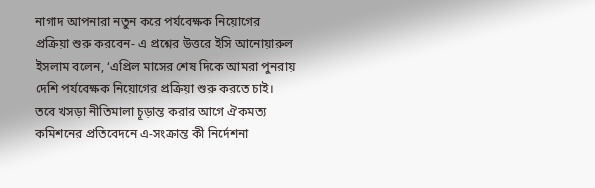নাগাদ আপনারা নতুন করে পর্যবেক্ষক নিয়োগের প্রক্রিয়া শুরু করবেন- এ প্রশ্নের উত্তরে ইসি আনোয়ারুল ইসলাম বলেন, ‘এপ্রিল মাসের শেষ দিকে আমরা পুনরায় দেশি পর্যবেক্ষক নিয়োগের প্রক্রিয়া শুরু করতে চাই। তবে খসড়া নীতিমালা চূড়ান্ত করার আগে ঐকমত্য কমিশনের প্রতিবেদনে এ-সংক্রান্ত কী নির্দেশনা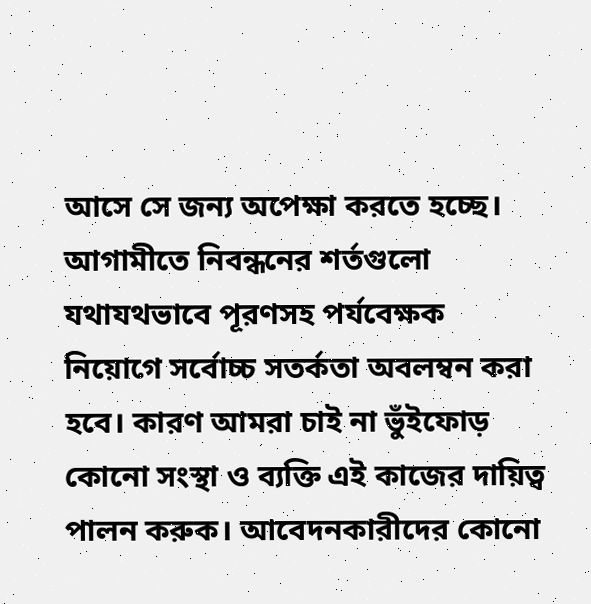আসে সে জন্য অপেক্ষা করতে হচ্ছে। আগামীতে নিবন্ধনের শর্তগুলো যথাযথভাবে পূরণসহ পর্যবেক্ষক নিয়োগে সর্বোচ্চ সতর্কতা অবলম্বন করা হবে। কারণ আমরা চাই না ভুঁইফোড় কোনো সংস্থা ও ব্যক্তি এই কাজের দায়িত্ব পালন করুক। আবেদনকারীদের কোনো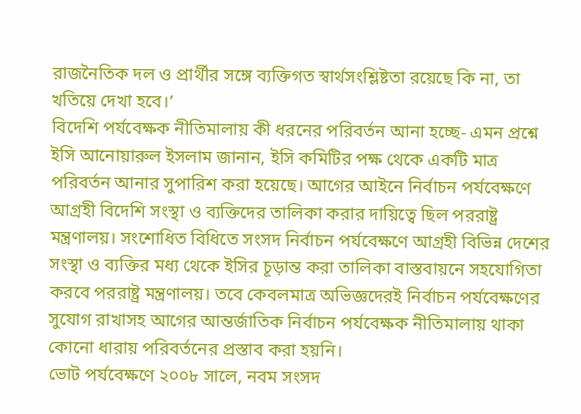রাজনৈতিক দল ও প্রার্থীর সঙ্গে ব্যক্তিগত স্বার্থসংশ্লিষ্টতা রয়েছে কি না, তা খতিয়ে দেখা হবে।’
বিদেশি পর্যবেক্ষক নীতিমালায় কী ধরনের পরিবর্তন আনা হচ্ছে- এমন প্রশ্নে ইসি আনোয়ারুল ইসলাম জানান, ইসি কমিটির পক্ষ থেকে একটি মাত্র পরিবর্তন আনার সুপারিশ করা হয়েছে। আগের আইনে নির্বাচন পর্যবেক্ষণে আগ্রহী বিদেশি সংস্থা ও ব্যক্তিদের তালিকা করার দায়িত্বে ছিল পররাষ্ট্র মন্ত্রণালয়। সংশোধিত বিধিতে সংসদ নির্বাচন পর্যবেক্ষণে আগ্রহী বিভিন্ন দেশের সংস্থা ও ব্যক্তির মধ্য থেকে ইসির চূড়ান্ত করা তালিকা বাস্তবায়নে সহযোগিতা করবে পররাষ্ট্র মন্ত্রণালয়। তবে কেবলমাত্র অভিজ্ঞদেরই নির্বাচন পর্যবেক্ষণের সুযোগ রাখাসহ আগের আন্তর্জাতিক নির্বাচন পর্যবেক্ষক নীতিমালায় থাকা কোনো ধারায় পরিবর্তনের প্রস্তাব করা হয়নি।
ভোট পর্যবেক্ষণে ২০০৮ সালে, নবম সংসদ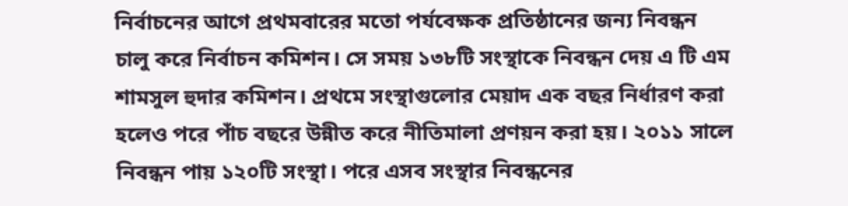নির্বাচনের আগে প্রথমবারের মতো পর্যবেক্ষক প্রতিষ্ঠানের জন্য নিবন্ধন চালু করে নির্বাচন কমিশন। সে সময় ১৩৮টি সংস্থাকে নিবন্ধন দেয় এ টি এম শামসুল হুদার কমিশন। প্রথমে সংস্থাগুলোর মেয়াদ এক বছর নির্ধারণ করা হলেও পরে পাঁচ বছরে উন্নীত করে নীতিমালা প্রণয়ন করা হয়। ২০১১ সালে নিবন্ধন পায় ১২০টি সংস্থা। পরে এসব সংস্থার নিবন্ধনের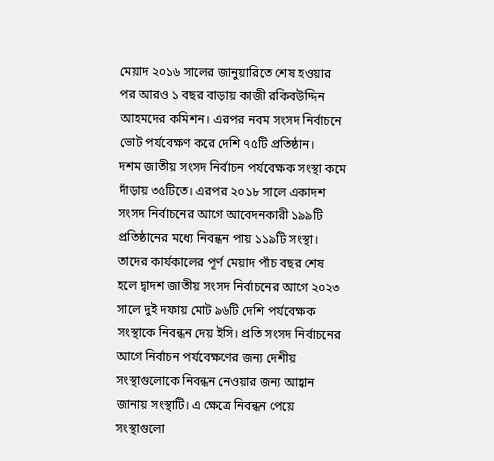মেয়াদ ২০১৬ সালের জানুয়ারিতে শেষ হওয়ার পর আরও ১ বছর বাড়ায় কাজী রকিবউদ্দিন আহমদের কমিশন। এরপর নবম সংসদ নির্বাচনে ভোট পর্যবেক্ষণ করে দেশি ৭৫টি প্রতিষ্ঠান।
দশম জাতীয় সংসদ নির্বাচন পর্যবেক্ষক সংস্থা কমে দাঁড়ায় ৩৫টিতে। এরপর ২০১৮ সালে একাদশ সংসদ নির্বাচনের আগে আবেদনকারী ১৯৯টি প্রতিষ্ঠানের মধ্যে নিবন্ধন পায় ১১৯টি সংস্থা। তাদের কার্যকালের পূর্ণ মেয়াদ পাঁচ বছর শেষ হলে দ্বাদশ জাতীয় সংসদ নির্বাচনের আগে ২০২৩ সালে দুই দফায় মোট ৯৬টি দেশি পর্যবেক্ষক সংস্থাকে নিবন্ধন দেয় ইসি। প্রতি সংসদ নির্বাচনের আগে নির্বাচন পর্যবেক্ষণের জন্য দেশীয় সংস্থাগুলোকে নিবন্ধন নেওয়ার জন্য আহ্বান জানায় সংস্থাটি। এ ক্ষেত্রে নিবন্ধন পেয়ে সংস্থাগুলো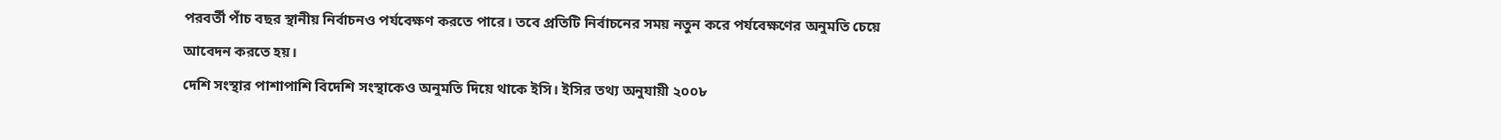পরবর্তী পাঁচ বছর স্থানীয় নির্বাচনও পর্যবেক্ষণ করতে পারে। তবে প্রতিটি নির্বাচনের সময় নতুন করে পর্যবেক্ষণের অনুমতি চেয়ে আবেদন করতে হয়।
দেশি সংস্থার পাশাপাশি বিদেশি সংস্থাকেও অনুমতি দিয়ে থাকে ইসি। ইসির তথ্য অনুযায়ী ২০০৮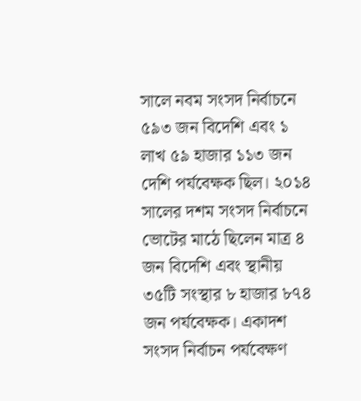সালে নবম সংসদ নির্বাচনে ৫৯৩ জন বিদেশি এবং ১ লাখ ৫৯ হাজার ১১৩ জন দেশি পর্যবেক্ষক ছিল। ২০১৪ সালের দশম সংসদ নির্বাচনে ভোটের মাঠে ছিলেন মাত্র ৪ জন বিদেশি এবং স্থানীয় ৩৫টি সংস্থার ৮ হাজার ৮৭৪ জন পর্যবেক্ষক। একাদশ সংসদ নির্বাচন পর্যবেক্ষণ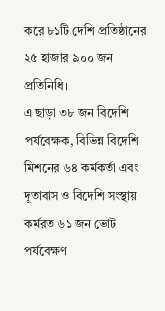করে ৮১টি দেশি প্রতিষ্ঠানের ২৫ হাজার ৯০০ জন প্রতিনিধি।
এ ছাড়া ৩৮ জন বিদেশি পর্যবেক্ষক, বিভিন্ন বিদেশি মিশনের ৬৪ কর্মকর্তা এবং দূতাবাস ও বিদেশি সংস্থায় কর্মরত ৬১ জন ভোট পর্যবেক্ষণ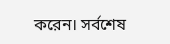করেন। সর্বশেষ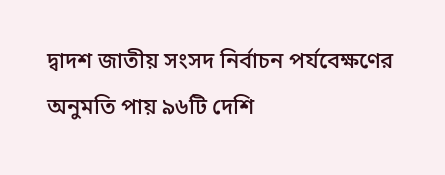দ্বাদশ জাতীয় সংসদ নির্বাচন পর্যবেক্ষণের অনুমতি পায় ৯৬টি দেশি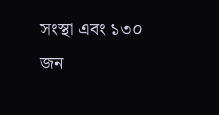সংস্থা এবং ১৩০ জন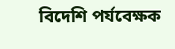বিদেশি পর্যবেক্ষক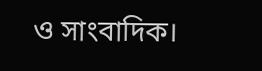ও সাংবাদিক।